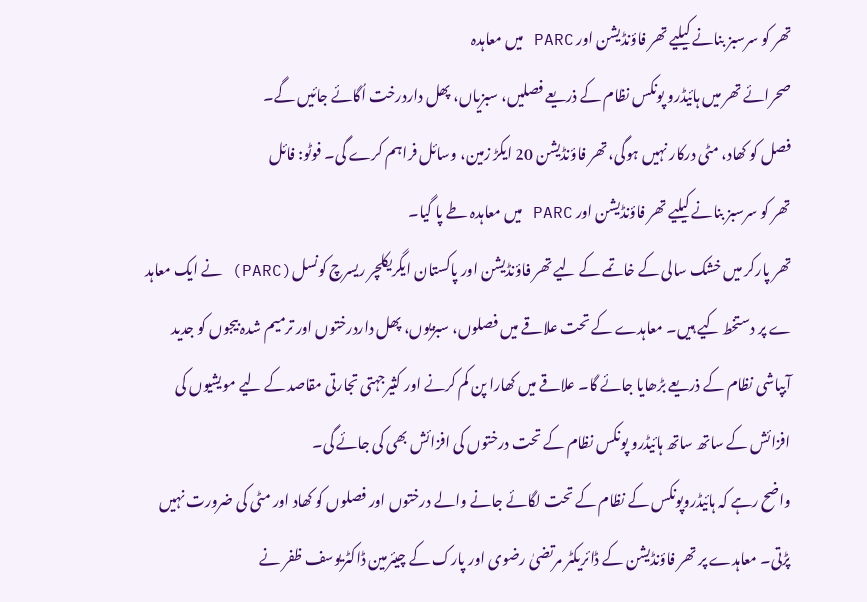تھر کو سرسبز بنانے کیلیے تھر فاؤنڈیشن اور PARC میں معاہدہ
صحرائے تھر میں ہائیڈرو پونکس نظام کے ذریعے فصلیں، سبزیاں، پھل داردرخت اُگائے جائیں گے۔
فصل کو کھاد، مٹی درکار نہیں ہوگی، تھر فاؤنڈیشن 20 ایکڑ زمین، وسائل فراہم کرے گی۔ فوٹو: فائل
تھر کو سرسبز بنانے کیلیے تھر فاؤنڈیشن اور PARC میں معاہدہ طے پا گیا۔
تھر پارکر میں خشک سالی کے خاتمے کے لیے تھر فاؤنڈیشن اور پاکستان ایگریکلچر ریسرچ کونسل(PARC) نے ایک معاہد ے پر دستخط کیے ہیں۔ معاہدے کے تحت علاقے میں فصلوں، سبزیوں، پھل داردرختوں اور ترمیم شدہ بیجوں کو جدید آبپاشی نظام کے ذریعے بڑھایا جائے گا۔ علاقے میں کھارا پن کم کرنے اور کثیرجہتی تجارتی مقاصد کے لیے مویشیوں کی افزائش کے ساتھ ساتھ ہائیڈرو پونکس نظام کے تحت درختوں کی افزائش بھی کی جائے گی۔
واضح رہے کہ ہائیڈروپونکس کے نظام کے تحت لگائے جانے والے درختوں اور فصلوں کو کھاد اور مٹی کی ضرورت نہیں پڑتی۔ معاہدے پر تھر فاؤنڈیشن کے ڈائریکٹر مرتضیٰ رضوی اور پارک کے چیئرمین ڈاکٹریوسف ظفر نے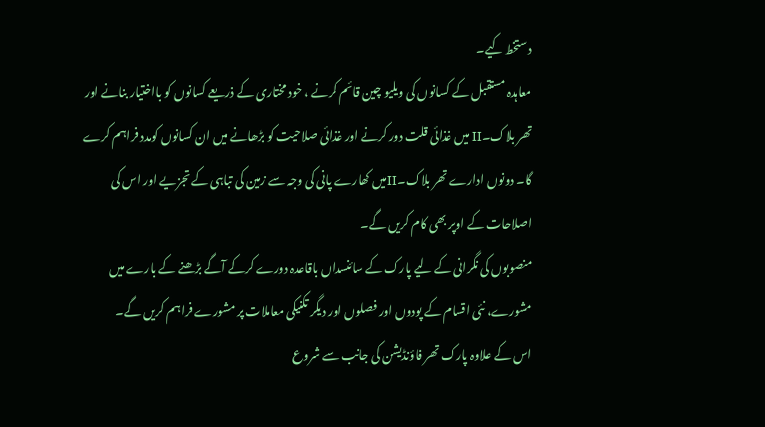دستخط کیے۔
معاہدہ مستقبل کے کسانوں کی ویلیو چین قائم کرنے ، خود مختاری کے ذریعے کسانوں کو بااختیار بنانے اور تھر بلاک۔II میں غذائی قلت دور کرنے اور غذائی صلاحیت کو بڑھانے میں ان کسانوں کومدد فراہم کرے گا۔ دونوں ادارے تھر بلاک۔IIمیں کھارے پانی کی وجہ سے زمین کی تباہی کے تجزیے اور اس کی اصلاحات کے اوپر بھی کام کریں گے۔
منصوبوں کی نگرانی کے لیے پارک کے سائنسداں باقاعدہ دورے کرکے آگے بڑھنے کے بارے میں مشورے، نئی اقسام کے پودوں اور فصلوں اور دیگر تکنیکی معاملات پر مشورے فراہم کریں گے۔
اس کے علاوہ پارک تھر فاؤنڈیشن کی جانب سے شروع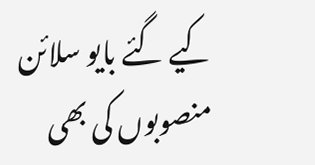کیے گئے بایو سلائن منصوبوں کی بھی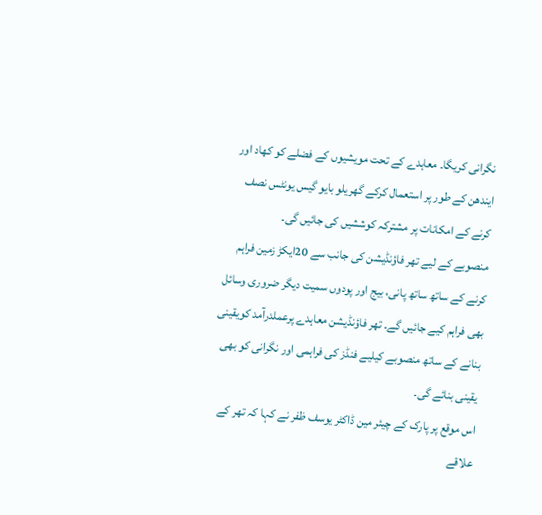نگرانی کریگا۔ معاہدے کے تحت مویشیوں کے فضلے کو کھاد اور ایندھن کے طور پر استعمال کرکے گھریلو بایو گیس یونٹس نصف کرنے کے امکانات پر مشترکہ کوششیں کی جائیں گی۔
منصوبے کے لیے تھر فاؤنڈیشن کی جانب سے 20ایکڑ زمین فراہم کرنے کے ساتھ ساتھ پانی، بیج اور پودوں سمیت دیگر ضروری وسائل بھی فراہم کیے جائیں گے۔ تھر فاؤنڈیشن معاہدے پرعملدرآمد کویقینی بنانے کے ساتھ منصوبے کیلیے فنڈز کی فراہمی اور نگرانی کو بھی یقینی بنائے گی۔
اس موقع پر پارک کے چیئر مین ڈاکٹر یوسف ظفر نے کہا کہ تھر کے علاقے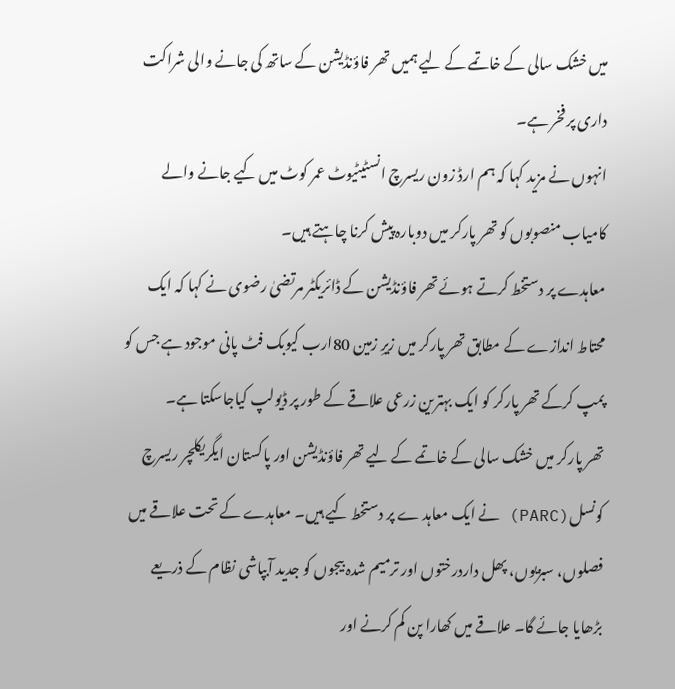میں خشک سالی کے خاتمے کے لیے ہمیں تھر فاؤنڈیشن کے ساتھ کی جانے والی شراکت داری پر فخر ہے۔
انہوں نے مزید کہا کہ ہم ارڈ زون ریسرچ انسٹیٹیوٹ عمر کوٹ میں کیے جانے والے کامیاب منصوبوں کو تھر پارکر میں دوبارہ پیش کرنا چاہتے ہیں۔
معاہدے پر دستخط کرتے ہوئے تھر فاؤنڈیشن کے ڈائریکٹر مرتضیٰ رضوی نے کہا کہ ایک محتاط اندازے کے مطابق تھر پارکر میں زیرِ زمین 80ارب کیوبک فٹ پانی موجود ہے جس کو پمپ کرکے تھر پارکر کو ایک بہترین زرعی علاقے کے طور پر ڈیولپ کیاجاسکتا ہے۔
تھر پارکر میں خشک سالی کے خاتمے کے لیے تھر فاؤنڈیشن اور پاکستان ایگریکلچر ریسرچ کونسل(PARC) نے ایک معاہد ے پر دستخط کیے ہیں۔ معاہدے کے تحت علاقے میں فصلوں، سبزیوں، پھل داردرختوں اور ترمیم شدہ بیجوں کو جدید آبپاشی نظام کے ذریعے بڑھایا جائے گا۔ علاقے میں کھارا پن کم کرنے اور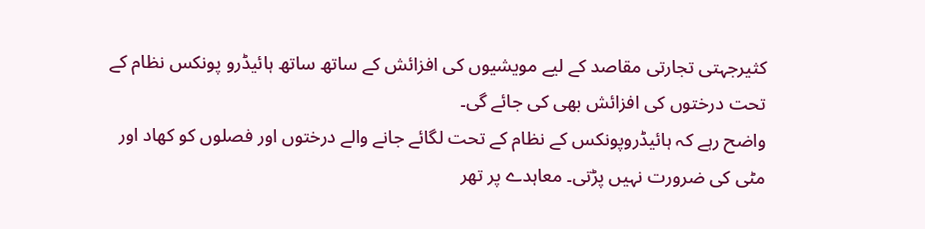کثیرجہتی تجارتی مقاصد کے لیے مویشیوں کی افزائش کے ساتھ ساتھ ہائیڈرو پونکس نظام کے تحت درختوں کی افزائش بھی کی جائے گی۔
واضح رہے کہ ہائیڈروپونکس کے نظام کے تحت لگائے جانے والے درختوں اور فصلوں کو کھاد اور مٹی کی ضرورت نہیں پڑتی۔ معاہدے پر تھر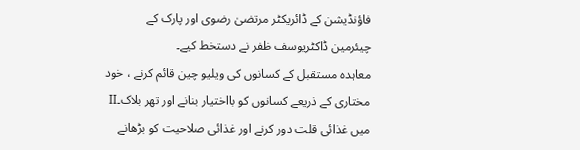فاؤنڈیشن کے ڈائریکٹر مرتضیٰ رضوی اور پارک کے چیئرمین ڈاکٹریوسف ظفر نے دستخط کیے۔
معاہدہ مستقبل کے کسانوں کی ویلیو چین قائم کرنے ، خود مختاری کے ذریعے کسانوں کو بااختیار بنانے اور تھر بلاک۔II میں غذائی قلت دور کرنے اور غذائی صلاحیت کو بڑھانے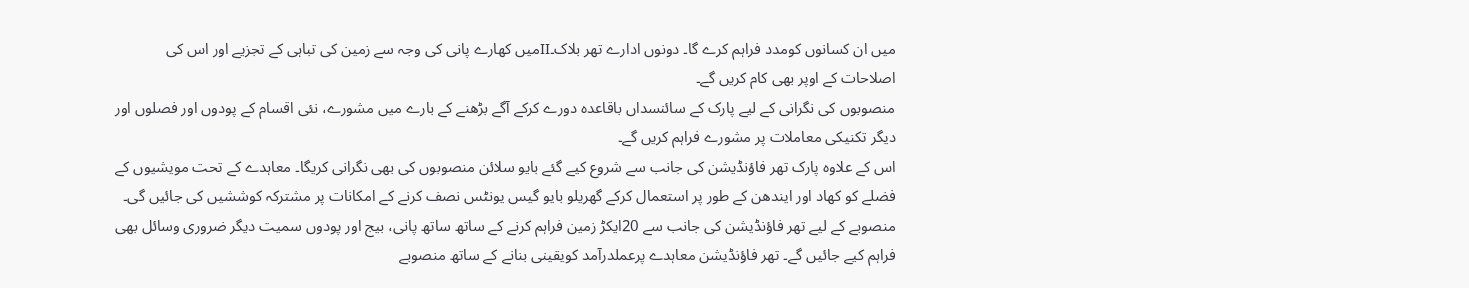میں ان کسانوں کومدد فراہم کرے گا۔ دونوں ادارے تھر بلاک۔IIمیں کھارے پانی کی وجہ سے زمین کی تباہی کے تجزیے اور اس کی اصلاحات کے اوپر بھی کام کریں گے۔
منصوبوں کی نگرانی کے لیے پارک کے سائنسداں باقاعدہ دورے کرکے آگے بڑھنے کے بارے میں مشورے، نئی اقسام کے پودوں اور فصلوں اور دیگر تکنیکی معاملات پر مشورے فراہم کریں گے۔
اس کے علاوہ پارک تھر فاؤنڈیشن کی جانب سے شروع کیے گئے بایو سلائن منصوبوں کی بھی نگرانی کریگا۔ معاہدے کے تحت مویشیوں کے فضلے کو کھاد اور ایندھن کے طور پر استعمال کرکے گھریلو بایو گیس یونٹس نصف کرنے کے امکانات پر مشترکہ کوششیں کی جائیں گی۔
منصوبے کے لیے تھر فاؤنڈیشن کی جانب سے 20ایکڑ زمین فراہم کرنے کے ساتھ ساتھ پانی، بیج اور پودوں سمیت دیگر ضروری وسائل بھی فراہم کیے جائیں گے۔ تھر فاؤنڈیشن معاہدے پرعملدرآمد کویقینی بنانے کے ساتھ منصوبے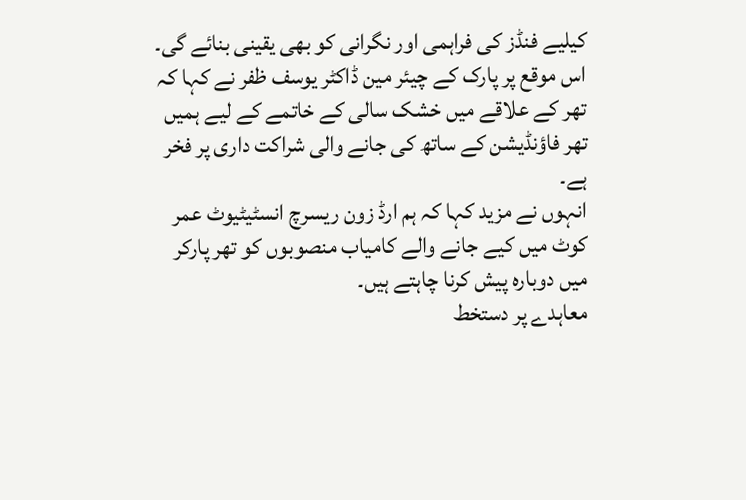کیلیے فنڈز کی فراہمی اور نگرانی کو بھی یقینی بنائے گی۔
اس موقع پر پارک کے چیئر مین ڈاکٹر یوسف ظفر نے کہا کہ تھر کے علاقے میں خشک سالی کے خاتمے کے لیے ہمیں تھر فاؤنڈیشن کے ساتھ کی جانے والی شراکت داری پر فخر ہے۔
انہوں نے مزید کہا کہ ہم ارڈ زون ریسرچ انسٹیٹیوٹ عمر کوٹ میں کیے جانے والے کامیاب منصوبوں کو تھر پارکر میں دوبارہ پیش کرنا چاہتے ہیں۔
معاہدے پر دستخط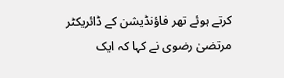کرتے ہوئے تھر فاؤنڈیشن کے ڈائریکٹر مرتضیٰ رضوی نے کہا کہ ایک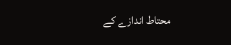محتاط اندازے کے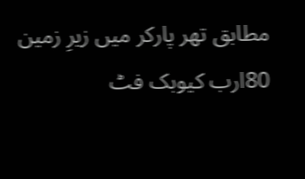مطابق تھر پارکر میں زیرِ زمین 80ارب کیوبک فٹ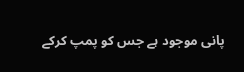پانی موجود ہے جس کو پمپ کرکے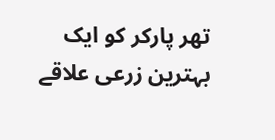تھر پارکر کو ایک بہترین زرعی علاقے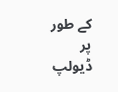کے طور پر ڈیولپ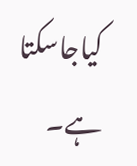کیاجاسکتا ہے۔